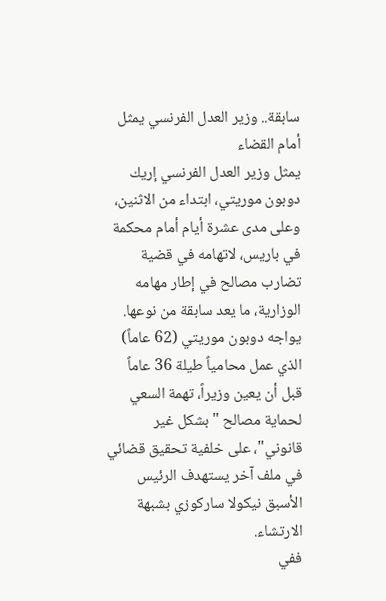سابقة.. وزير العدل الفرنسي يمثل أمام القضاء
يمثل وزير العدل الفرنسي إريك دوبون موريتي، ابتداء من الاثنين، وعلى مدى عشرة أيام أمام محكمة في باريس، لاتهامه في قضية تضارب مصالح في إطار مهامه الوزارية، ما يعد سابقة من نوعها.
يواجه دوبون موريتي (62 عاماً) الذي عمل محامياً طيلة 36 عاماً قبل أن يعين وزيراً، تهمة السعي لحماية مصالح "بشكل غير قانوني"، على خلفية تحقيق قضائي في ملف آخر يستهدف الرئيس الأسبق نيكولا ساركوزي بشبهة الارتشاء.
ففي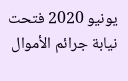يونيو 2020 فتحت نيابة جرائم الأموال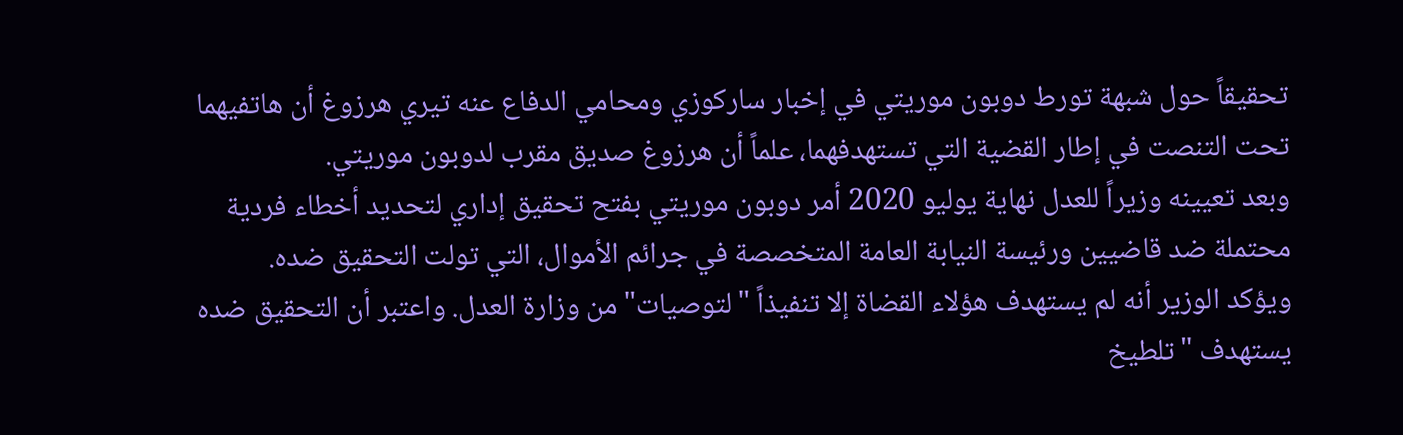تحقيقاً حول شبهة تورط دوبون موريتي في إخبار ساركوزي ومحامي الدفاع عنه تيري هرزوغ أن هاتفيهما تحت التنصت في إطار القضية التي تستهدفهما، علماً أن هرزوغ صديق مقرب لدوبون موريتي.
وبعد تعيينه وزيراً للعدل نهاية يوليو 2020 أمر دوبون موريتي بفتح تحقيق إداري لتحديد أخطاء فردية محتملة ضد قاضيين ورئيسة النيابة العامة المتخصصة في جرائم الأموال، التي تولت التحقيق ضده.
ويؤكد الوزير أنه لم يستهدف هؤلاء القضاة إلا تنفيذاً "لتوصيات" من وزارة العدل. واعتبر أن التحقيق ضده يستهدف "تلطيخ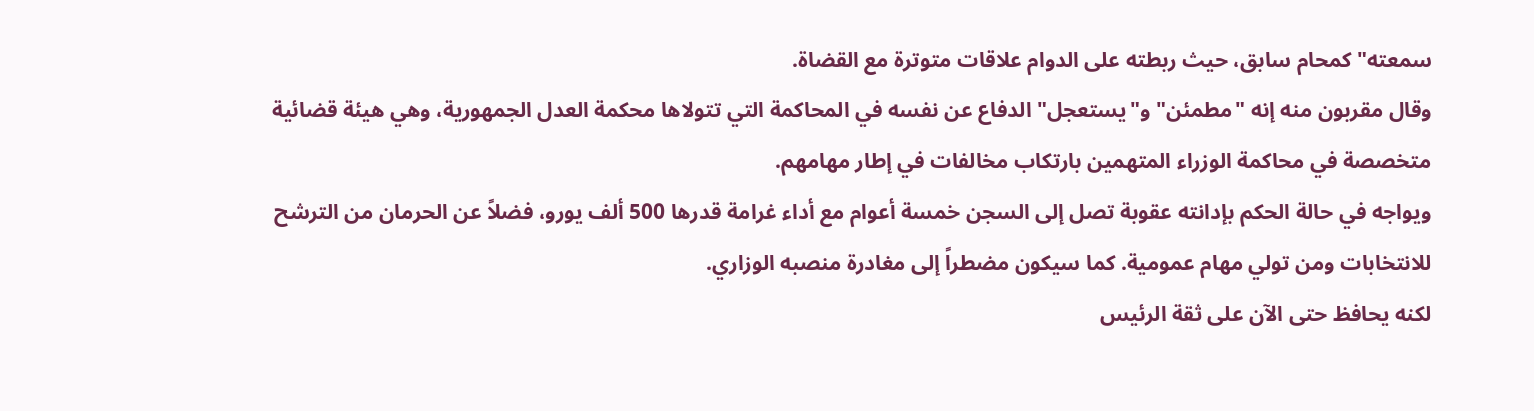سمعته" كمحام سابق، حيث ربطته على الدوام علاقات متوترة مع القضاة.
وقال مقربون منه إنه "مطمئن" و"يستعجل" الدفاع عن نفسه في المحاكمة التي تتولاها محكمة العدل الجمهورية، وهي هيئة قضائية متخصصة في محاكمة الوزراء المتهمين بارتكاب مخالفات في إطار مهامهم.
ويواجه في حالة الحكم بإدانته عقوبة تصل إلى السجن خمسة أعوام مع أداء غرامة قدرها 500 ألف يورو، فضلاً عن الحرمان من الترشح للانتخابات ومن تولي مهام عمومية. كما سيكون مضطراً إلى مغادرة منصبه الوزاري.
لكنه يحافظ حتى الآن على ثقة الرئيس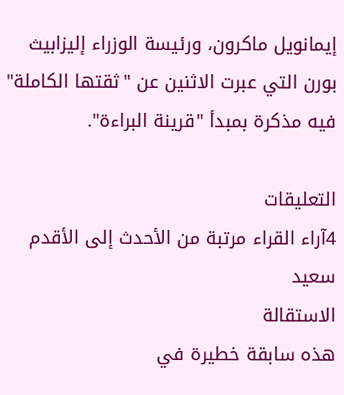إيمانويل ماكرون، ورئيسة الوزراء إليزابيث بورن التي عبرت الاثنين عن "ثقتها الكاملة" فيه مذكرة بمبدأ "قرينة البراءة".

التعليقات
4آراء القراء مرتبة من الأحدث إلى الأقدم
سعيد
الاستقالة
هذه سابقة خطيرة في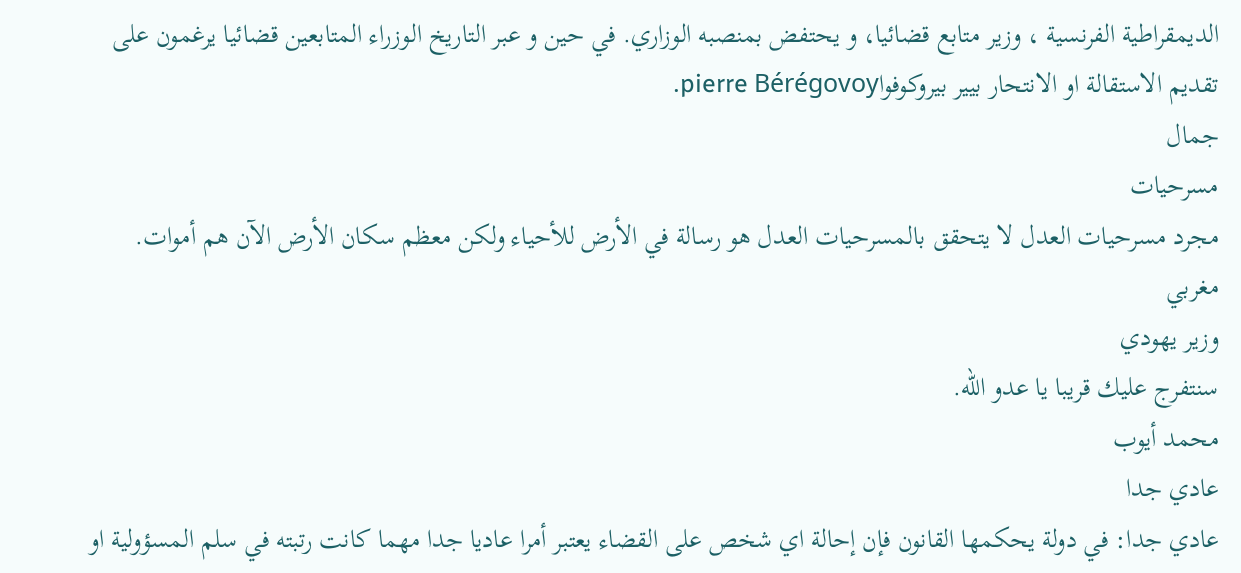الديمقراطية الفرنسية ، وزير متابع قضائيا، و يحتفض بمنصبه الوزاري. في حين و عبر التاريخ الوزراء المتابعين قضائيا يرغمون على تقديم الاستقالة او الانتحار بيير بيروكوفواpierre Bérégovoy.
جمال
مسرحيات
مجرد مسرحيات العدل لا يتحقق بالمسرحيات العدل هو رسالة في الأرض للأحياء ولكن معظم سكان الأرض الآن هم أموات.
مغربي
وزير يهودي
سنتفرج عليك قريبا يا عدو الله.
محمد أيوب
عادي جدا
عادي جدا: في دولة يحكمها القانون فإن إحالة اي شخص على القضاء يعتبر أمرا عاديا جدا مهما كانت رتبته في سلم المسؤولية او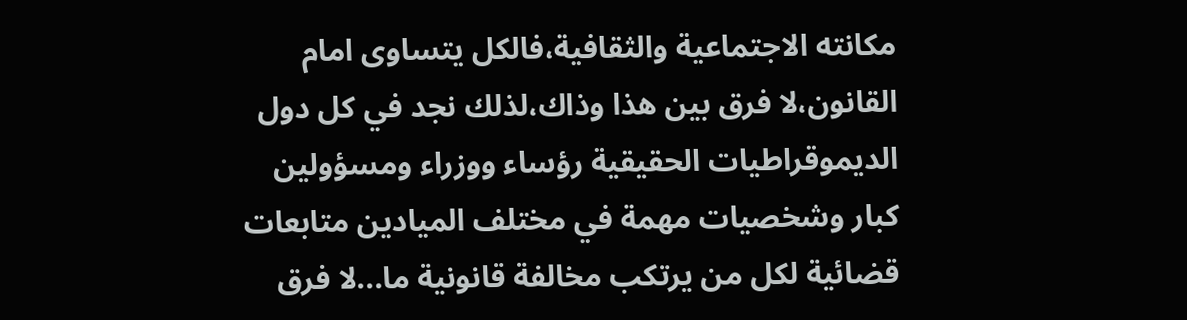مكانته الاجتماعية والثقافية،فالكل يتساوى امام القانون،لا فرق بين هذا وذاك،لذلك نجد في كل دول الديموقراطيات الحقيقية رؤساء ووزراء ومسؤولين كبار وشخصيات مهمة في مختلف الميادين متابعات قضائية لكل من يرتكب مخالفة قانونية ما...لا فرق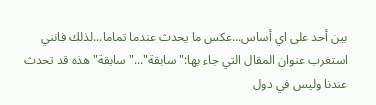بين أحد على اي أساس...عكس ما يحدث عندما تماما...لذلك فانني استغرب عنوان المقال التي جاء بها:"سابقة"..."سابقة" هذه قد تحدث عندنا وليس في دول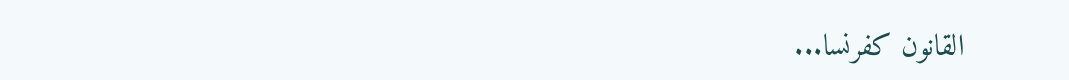القانون كفرنسا...